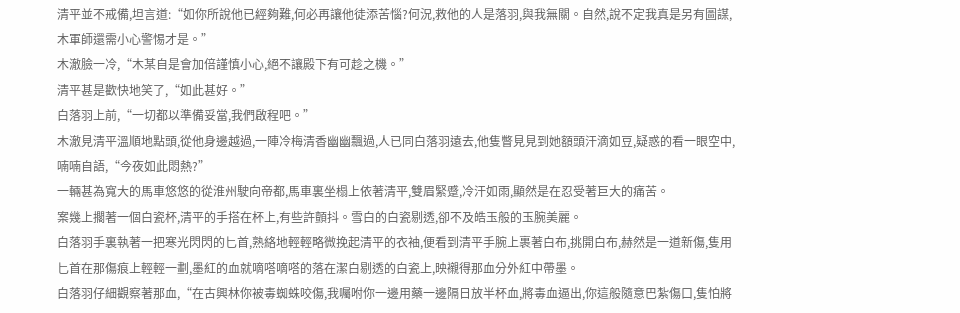清平並不戒備,坦言道:“如你所說他已經夠難,何必再讓他徒添苦惱?何況,救他的人是落羽,與我無關。自然,說不定我真是另有圖謀,木軍師還需小心警惕才是。”
木澈臉一冷,“木某自是會加倍謹慎小心,絕不讓殿下有可趁之機。”
清平甚是歡快地笑了,“如此甚好。”
白落羽上前,“一切都以準備妥當,我們啟程吧。”
木澈見清平溫順地點頭,從他身邊越過,一陣冷梅清香幽幽飄過,人已同白落羽遠去,他隻瞥見見到她額頭汗滴如豆,疑惑的看一眼空中,喃喃自語,“今夜如此悶熱?”
一輛甚為寬大的馬車悠悠的從淮州駛向帝都,馬車裏坐榻上依著清平,雙眉緊蹙,冷汗如雨,顯然是在忍受著巨大的痛苦。
案幾上擱著一個白瓷杯,清平的手搭在杯上,有些許顫抖。雪白的白瓷剔透,卻不及皓玉般的玉腕美麗。
白落羽手裏執著一把寒光閃閃的匕首,熟絡地輕輕略微挽起清平的衣袖,便看到清平手腕上裹著白布,挑開白布,赫然是一道新傷,隻用匕首在那傷痕上輕輕一劃,墨紅的血就嘀嗒嘀嗒的落在潔白剔透的白瓷上,映襯得那血分外紅中帶墨。
白落羽仔細觀察著那血,“在古興林你被毒蜘蛛咬傷,我囑咐你一邊用藥一邊隔日放半杯血,將毒血逼出,你這般隨意巴紮傷口,隻怕將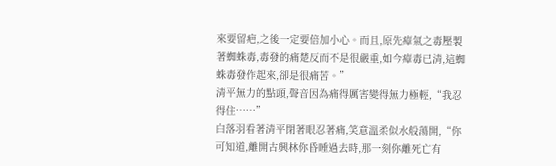來要留疤,之後一定要倍加小心。而且,原先瘴氣之毒壓製著蜘蛛毒,毒發的痛楚反而不是很嚴重,如今瘴毒已清,這蜘蛛毒發作起來,卻是很痛苦。”
清平無力的點頭,聲音因為痛得厲害變得無力極輕,“我忍得住……”
白落羽看著清平閉著眼忍著痛,笑意溫柔似水般蕩開,“你可知道,離開古興林你昏睡過去時,那一刻你離死亡有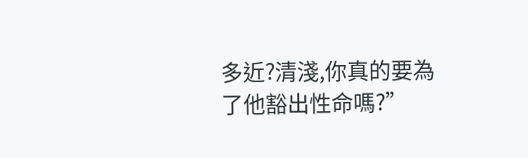多近?清淺,你真的要為了他豁出性命嗎?”